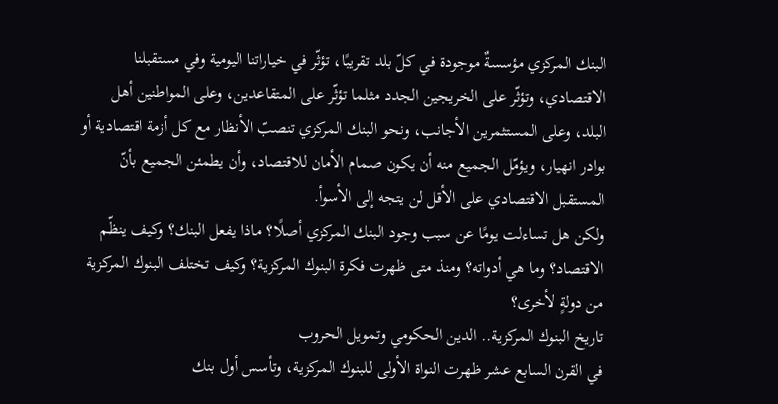البنك المركزي مؤسسةٌ موجودة في كلّ بلد تقريبًا، تؤثّر في خياراتنا اليومية وفي مستقبلنا الاقتصادي، وتؤثّر على الخريجين الجدد مثلما تؤثّر على المتقاعدين، وعلى المواطنين أهل البلد، وعلى المستثمرين الأجانب، ونحو البنك المركزي تنصبّ الأنظار مع كل أزمة اقتصادية أو بوادر انهيار، ويؤمّل الجميع منه أن يكون صمام الأمان للاقتصاد، وأن يطمئن الجميع بأنّ المستقبل الاقتصادي على الأقل لن يتجه إلى الأسوأ.
ولكن هل تساءلت يومًا عن سبب وجود البنك المركزي أصلًا؟ ماذا يفعل البنك؟ وكيف ينظّم الاقتصاد؟ وما هي أدواته؟ ومنذ متى ظهرت فكرة البنوك المركزية؟ وكيف تختلف البنوك المركزية من دولةٍ لأخرى؟
تاريخ البنوك المركزية.. الدين الحكومي وتمويل الحروب
في القرن السابع عشر ظهرت النواة الأولى للبنوك المركزية، وتأسس أول بنك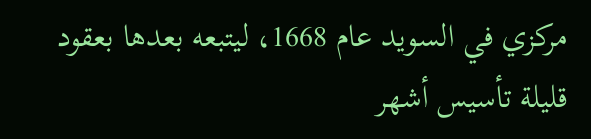مركزي في السويد عام 1668، ليتبعه بعدها بعقود قليلة تأسيس أشهر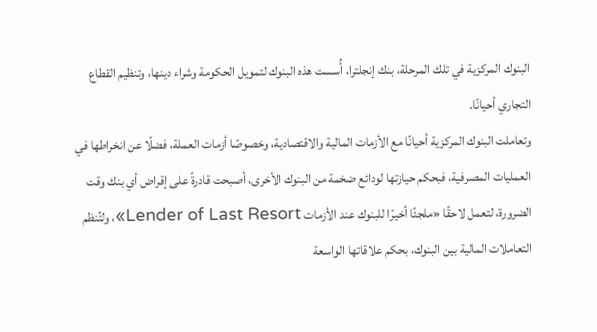البنوك المركزية في تلك المرحلة، بنك إنجلترا، أُسست هذه البنوك لتمويل الحكومة وشراء دينها، وتنظيم القطاع التجاري أحيانًا.
وتعاملت البنوك المركزية أحيانًا مع الأزمات المالية والاقتصادية، وخصوصًا أزمات العملة، فضلًا عن انخراطها في العمليات المصرفية، فبحكم حيازتها لودائع ضخمة من البنوك الأخرى، أصبحت قادرةً على إقراض أي بنك وقت الضرورة، لتعمل لاحقًا «ملجئًا أخيرًا للبنوك عند الأزمات Lender of Last Resort»، ولتُنظم التعاملات المالية بين البنوك، بحكم علاقاتها الواسعة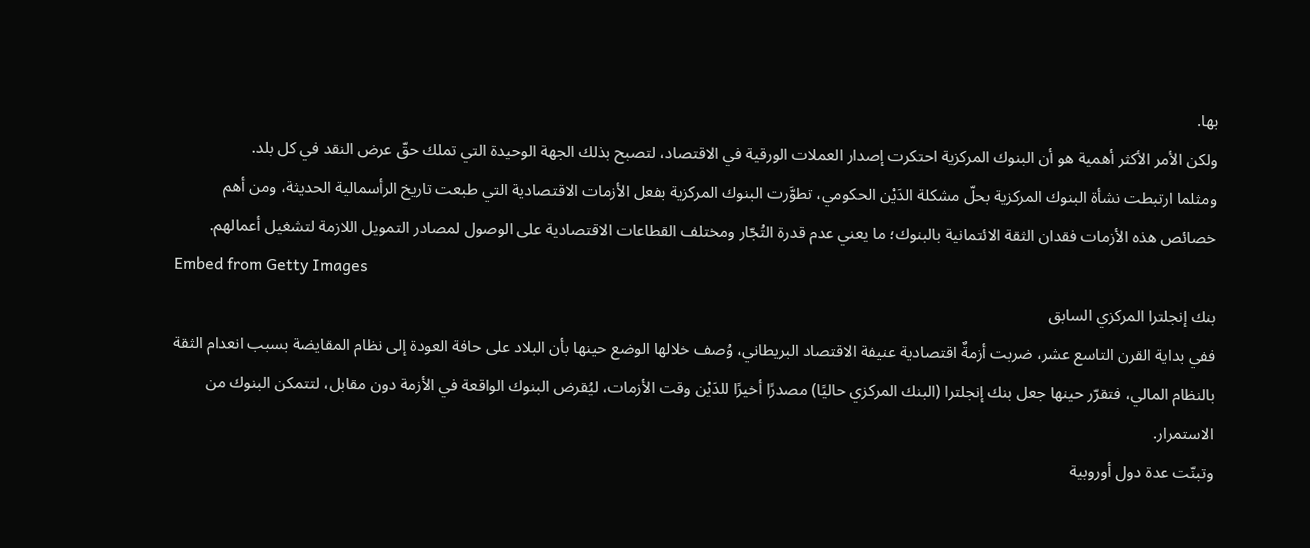بها.
ولكن الأمر الأكثر أهمية هو أن البنوك المركزية احتكرت إصدار العملات الورقية في الاقتصاد، لتصبح بذلك الجهة الوحيدة التي تملك حقّ عرض النقد في كل بلد.
ومثلما ارتبطت نشأة البنوك المركزية بحلّ مشكلة الدَيْن الحكومي، تطوَّرت البنوك المركزية بفعل الأزمات الاقتصادية التي طبعت تاريخ الرأسمالية الحديثة، ومن أهم خصائص هذه الأزمات فقدان الثقة الائتمانية بالبنوك؛ ما يعني عدم قدرة التُجّار ومختلف القطاعات الاقتصادية على الوصول لمصادر التمويل اللازمة لتشغيل أعمالهم.
Embed from Getty Images
بنك إنجلترا المركزي السابق
ففي بداية القرن التاسع عشر، ضربت أزمةٌ اقتصادية عنيفة الاقتصاد البريطاني، وُصف خلالها الوضع حينها بأن البلاد على حافة العودة إلى نظام المقايضة بسبب انعدام الثقة بالنظام المالي، فتقرّر حينها جعل بنك إنجلترا (البنك المركزي حاليًا) مصدرًا أخيرًا للدَيْن وقت الأزمات، ليُقرض البنوك الواقعة في الأزمة دون مقابل، لتتمكن البنوك من الاستمرار.
وتبنّت عدة دول أوروبية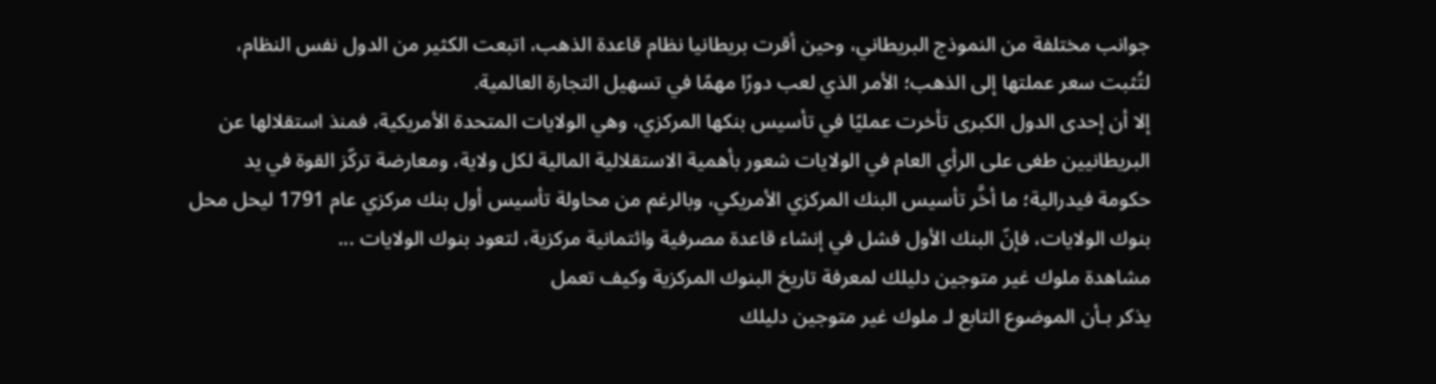جوانب مختلفة من النموذج البريطاني، وحين أقرت بريطانيا نظام قاعدة الذهب، اتبعت الكثير من الدول نفس النظام، لتُثبت سعر عملتها إلى الذهب؛ الأمر الذي لعب دورًا مهمًا في تسهيل التجارة العالمية.
إلا أن إحدى الدول الكبرى تأخرت عمليًا في تأسيس بنكها المركزي، وهي الولايات المتحدة الأمريكية، فمنذ استقلالها عن البريطانيين طغى على الرأي العام في الولايات شعور بأهمية الاستقلالية المالية لكل ولاية، ومعارضة تركّز القوة في يد حكومة فيدرالية؛ ما أخَّر تأسيس البنك المركزي الأمريكي، وبالرغم من محاولة تأسيس أول بنك مركزي عام 1791 ليحل محل بنوك الولايات، فإنّ البنك الأول فشل في إنشاء قاعدة مصرفية وائتمانية مركزية، لتعود بنوك الولايات ...
مشاهدة ملوك غير متوجين دليلك لمعرفة تاريخ البنوك المركزية وكيف تعمل
يذكر بـأن الموضوع التابع لـ ملوك غير متوجين دليلك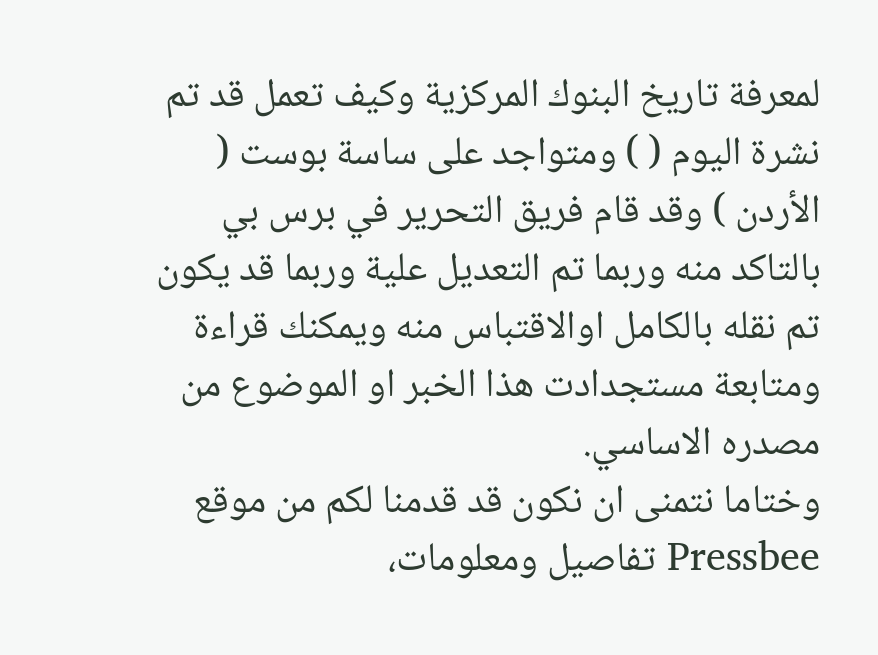لمعرفة تاريخ البنوك المركزية وكيف تعمل قد تم نشرة اليوم ( ) ومتواجد على ساسة بوست ( الأردن ) وقد قام فريق التحرير في برس بي بالتاكد منه وربما تم التعديل علية وربما قد يكون تم نقله بالكامل اوالاقتباس منه ويمكنك قراءة ومتابعة مستجدادت هذا الخبر او الموضوع من مصدره الاساسي.
وختاما نتمنى ان نكون قد قدمنا لكم من موقع Pressbee تفاصيل ومعلومات،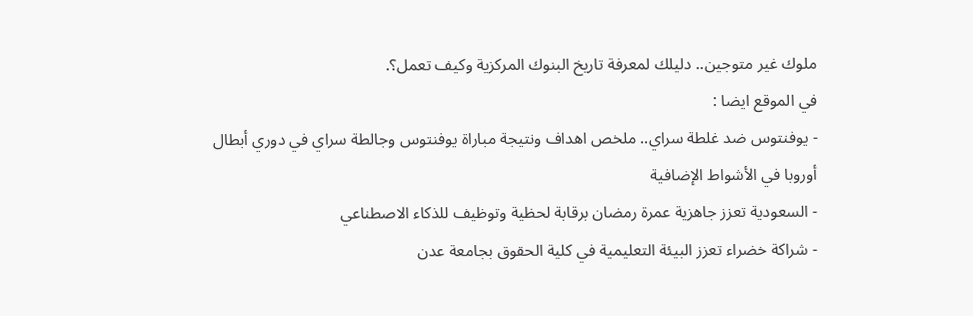ملوك غير متوجين.. دليلك لمعرفة تاريخ البنوك المركزية وكيف تعمل؟.
في الموقع ايضا :
- يوفنتوس ضد غلطة سراي.. ملخص اهداف ونتيجة مباراة يوفنتوس وجالطة سراي في دوري أبطال أوروبا في الأشواط الإضافية
- السعودية تعزز جاهزية عمرة رمضان برقابة لحظية وتوظيف للذكاء الاصطناعي
- شراكة خضراء تعزز البيئة التعليمية في كلية الحقوق بجامعة عدن